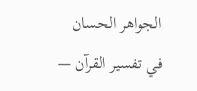الجواهر الحسان في تفسير القرآن —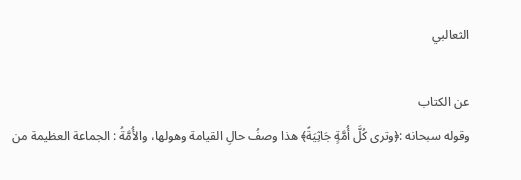الثعالبي

عن الكتاب
وقوله سبحانه :﴿وترى كُلَّ أُمَّةٍ جَاثِيَةً﴾ هذا وصفُ حالِ القيامة وهولها، والأُمَّةُ : الجماعة العظيمة من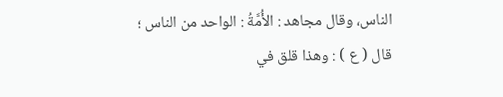الناس، وقال مجاهد : الأُمَّةُ : الواحد من الناس ؛ قال ( ع ) : وهذا قلق في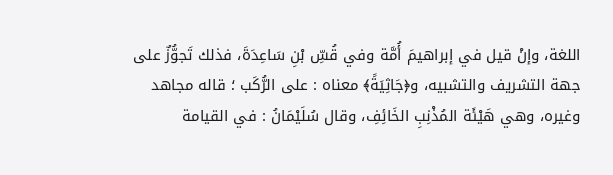اللغة، وإنْ قيل في إبراهيمَ أُمَّة وفي قُسِّ بْنِ سَاعِدَةَ، فذلك تَجوُّزٌ على جهة التشريف والتشبيه، و﴿جَاثِيَةً﴾ معناه : على الرُّكَب ؛ قاله مجاهد وغيره، وهي هَيْئَة المُذْنِبِ الخَائِفِ، وقال سُلَيْمَانُ : في القيامة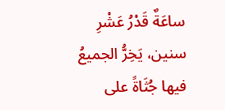ساعَةٌ قَدْرُ عَشْرِ سنين، يَخِرُّ الجميعُ فيها جُثَاةً على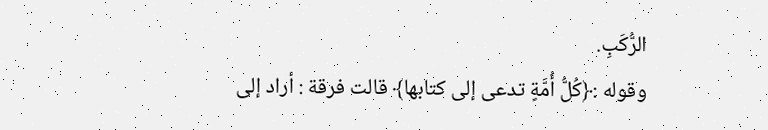الرُّكَبِ.
وقوله :﴿كُلُّ أُمَّةٍ تدعى إلى كتابها﴾ قالت فرقة : أراد إلى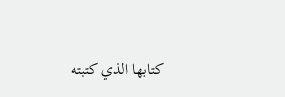كتابها الذي كتبته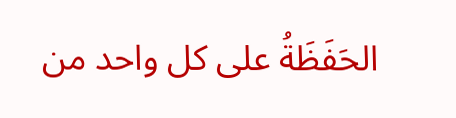الحَفَظَةُ على كل واحد من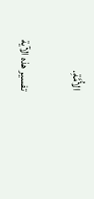الأُمَّةِ.

تفسير هذه الآية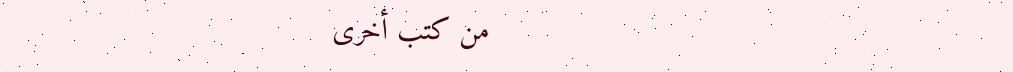من كتب أخرى